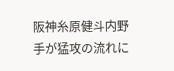阪神糸原健斗内野手が猛攻の流れに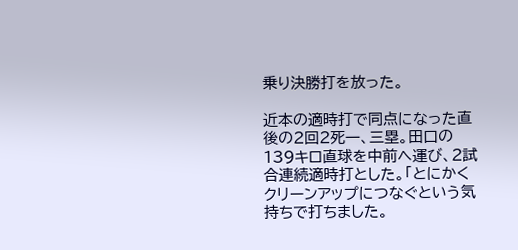乗り決勝打を放った。

近本の適時打で同点になった直後の2回2死一、三塁。田口の139キロ直球を中前へ運び、2試合連続適時打とした。「とにかくクリーンアップにつなぐという気持ちで打ちました。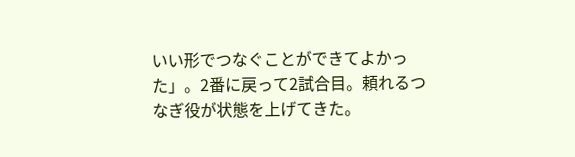いい形でつなぐことができてよかった」。2番に戻って2試合目。頼れるつなぎ役が状態を上げてきた。